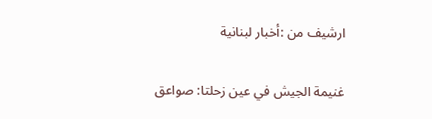ارشيف من :أخبار لبنانية

غنيمة الجيش في عين زحلتا: صواعق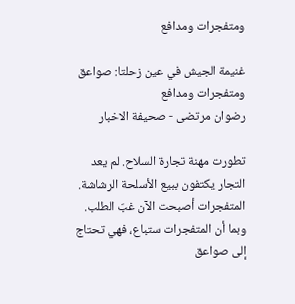ومتفجرات ومدافع

غنيمة الجيش في عين زحلتا: صواعق ومتفجرات ومدافع
رضوان مرتضى - صحيفة الاخبار

تطورت مهنة تجارة السلاح. لم يعد التجار يكتفون ببيع الأسلحة الرشاشة. المتفجرات أصبحت الآن غبّ الطلب. وبما أن المتفجرات ستباع، فهي تحتاج إلى صواعق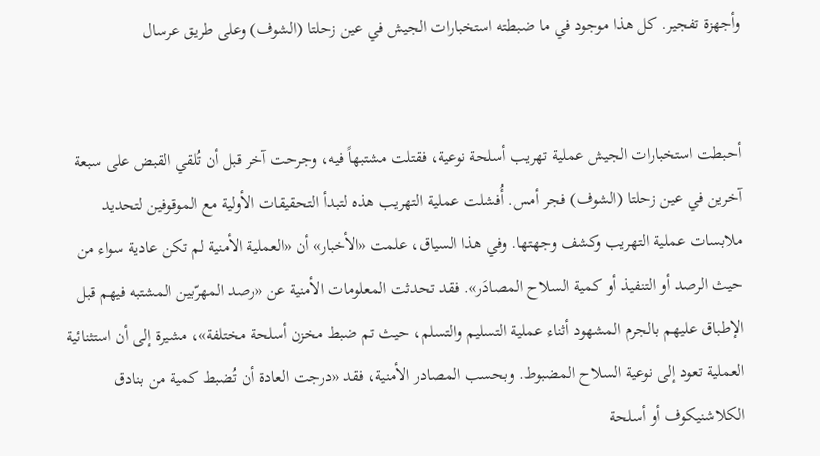وأجهزة تفجير. كل هذا موجود في ما ضبطته استخبارات الجيش في عين زحلتا (الشوف) وعلى طريق عرسال


أحبطت استخبارات الجيش عملية تهريب أسلحة نوعية، فقتلت مشتبهاً فيه، وجرحت آخر قبل أن تُلقي القبض على سبعة آخرين في عين زحلتا (الشوف) فجر أمس. أُفشلت عملية التهريب هذه لتبدأ التحقيقات الأولية مع الموقوفين لتحديد ملابسات عملية التهريب وكشف وجهتها. وفي هذا السياق، علمت «الأخبار» أن «العملية الأمنية لم تكن عادية سواء من حيث الرصد أو التنفيذ أو كمية السلاح المصادَر». فقد تحدثت المعلومات الأمنية عن «رصد المهرّبين المشتبه فيهم قبل الإطباق عليهم بالجرم المشهود أثناء عملية التسليم والتسلم، حيث تم ضبط مخزن أسلحة مختلفة»، مشيرة إلى أن استثنائية العملية تعود إلى نوعية السلاح المضبوط. وبحسب المصادر الأمنية، فقد «درجت العادة أن تُضبط كمية من بنادق الكلاشنيكوف أو أسلحة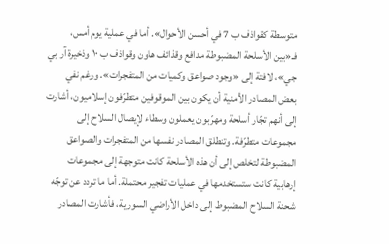متوسطة كقواذف ب 7 في أحسن الأحوال». أما في عملية يوم أمس، فـ«بين الأسلحة المضبوطة مدافع وقذائف هاون وقواذف ب ١٠ وذخيرة آر بي جي»، لافتة إلى «وجود صواعق وكميات من المتفجرات». ورغم نفي بعض المصادر الأمنية أن يكون بين الموقوفين متطرّفون إسلاميون، أشارت إلى أنهم تجّار أسلحة ومهرّبون يعملون وسطاء لإيصال السلاح إلى مجموعات متطرّفة. وتنطلق المصادر نفسها من المتفجرات والصواعق المضبوطة لتخلص إلى أن هذه الأسلحة كانت متوجهة إلى مجموعات إرهابية كانت ستستخدمها في عمليات تفجير محتملة. أما ما تردد عن توجّه شحنة السلاح المضبوط إلى داخل الأراضي السورية، فأشارت المصادر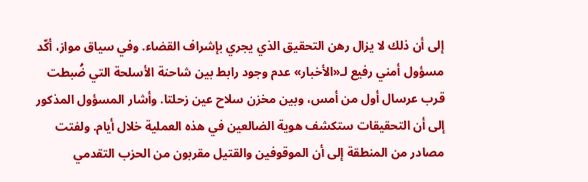إلى أن ذلك لا يزال رهن التحقيق الذي يجري بإشراف القضاء. وفي سياق مواز، أكّد مسؤول أمني رفيع لـ«الأخبار» عدم وجود رابط بين شاحنة الأسلحة التي ضُبطت قرب عرسال أول من أمس، وبين مخزن سلاح عين زحلتا. وأشار المسؤول المذكور إلى أن التحقيقات ستكشف هوية الضالعين في هذه العملية خلال أيام. ولفتت مصادر من المنطقة إلى أن الموقوفين والقتيل مقربون من الحزب التقدمي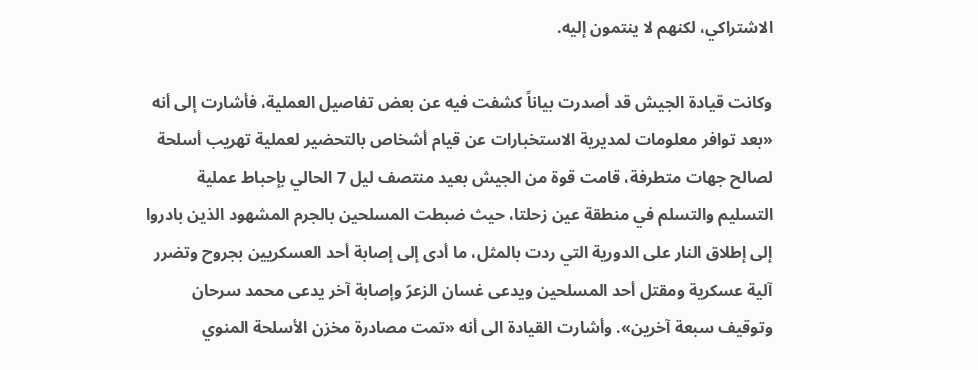الاشتراكي، لكنهم لا ينتمون إليه.

وكانت قيادة الجيش قد أصدرت بياناً كشفت فيه عن بعض تفاصيل العملية، فأشارت إلى أنه «بعد توافر معلومات لمديرية الاستخبارات عن قيام أشخاص بالتحضير لعملية تهريب أسلحة لصالح جهات متطرفة، قامت قوة من الجيش بعيد منتصف ليل 7 الحالي بإحباط عملية التسليم والتسلم في منطقة عين زحلتا، حيث ضبطت المسلحين بالجرم المشهود الذين بادروا إلى إطلاق النار على الدورية التي ردت بالمثل، ما أدى إلى إصابة أحد العسكريين بجروح وتضرر آلية عسكرية ومقتل أحد المسلحين ويدعى غسان الزعرّ وإصابة آخر يدعى محمد سرحان وتوقيف سبعة آخرين». وأشارت القيادة الى أنه «تمت مصادرة مخزن الأسلحة المنوي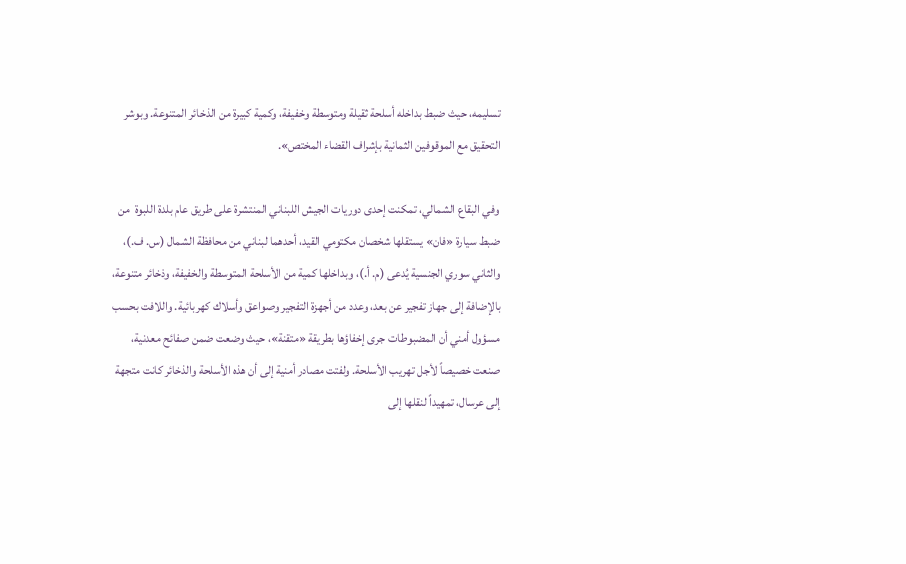تسليمه، حيث ضبط بداخله أسلحة ثقيلة ومتوسطة وخفيفة، وكمية كبيرة من الذخائر المتنوعة. وبوشر التحقيق مع الموقوفين الثمانية بإشراف القضاء المختص».

وفي البقاع الشمالي، تمكنت إحدى دوريات الجيش اللبناني المنتشرة على طريق عام بلدة اللبوة  من ضبط سيارة «فان» يستقلها شخصان مكتومي القيد، أحدهما لبناني من محافظة الشمال (س. ف.)، والثاني سوري الجنسية يُدعى (م. أ.)، وبداخلها كمية من الأسلحة المتوسطة والخفيفة، وذخائر متنوعة، بالإضافة إلى جهاز تفجير عن بعد، وعدد من أجهزة التفجير وصواعق وأسلاك كهربائية. واللافت بحسب مسؤول أمني أن المضبوطات جرى إخفاؤها بطريقة «متقنة»، حيث وضعت ضمن صفائح معدنية، صنعت خصيصاً لأجل تهريب الأسلحة. ولفتت مصادر أمنية إلى أن هذه الأسلحة والذخائر كانت متجهة إلى عرسال، تمهيداً لنقلها إلى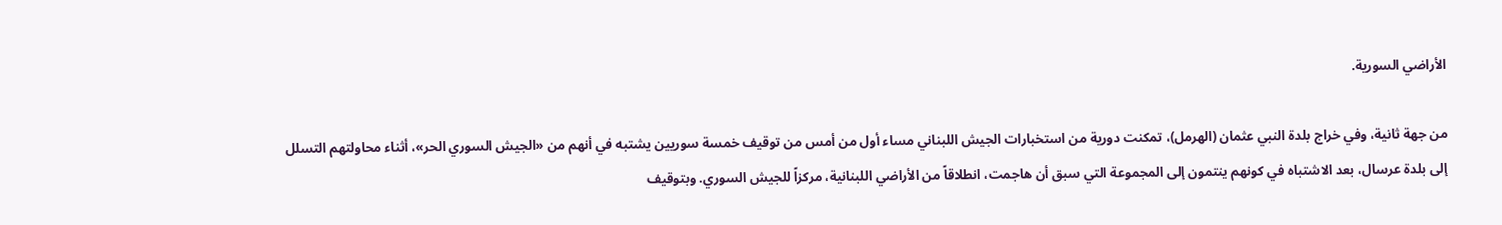الأراضي السورية.

من جهة ثانية، وفي خراج بلدة النبي عثمان (الهرمل)، تمكنت دورية من استخبارات الجيش اللبناني مساء أول من أمس من توقيف خمسة سوريين يشتبه في أنهم من «الجيش السوري الحر»، أثناء محاولتهم التسلل إلى بلدة عرسال، بعد الاشتباه في كونهم ينتمون إلى المجموعة التي سبق أن هاجمت، انطلاقاً من الأراضي اللبنانية، مركزاً للجيش السوري. وبتوقيف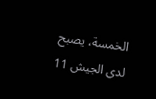الخمسة، يصبح لدى الجيش 11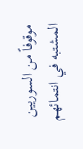موقوفاً من السوريين المشتبه في انتمائهم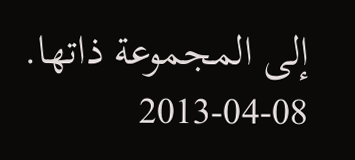إلى المجموعة ذاتها.
2013-04-08